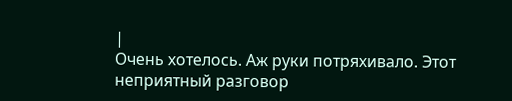|
Очень хотелось. Аж руки потряхивало. Этот неприятный разговор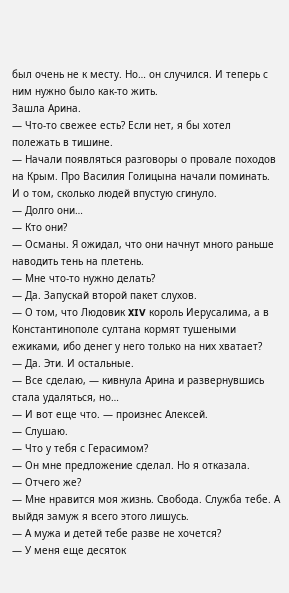был очень не к месту. Но… он случился. И теперь с ним нужно было как-то жить.
Зашла Арина.
— Что-то свежее есть? Если нет, я бы хотел полежать в тишине.
— Начали появляться разговоры о провале походов на Крым. Про Василия Голицына начали поминать. И о том, сколько людей впустую сгинуло.
— Долго они…
— Кто они?
— Османы. Я ожидал, что они начнут много раньше наводить тень на плетень.
— Мне что-то нужно делать?
— Да. Запускай второй пакет слухов.
— О том, что Людовик XIV король Иерусалима, а в Константинополе султана кормят тушеными ежиками, ибо денег у него только на них хватает?
— Да. Эти. И остальные.
— Все сделаю, — кивнула Арина и развернувшись стала удаляться, но…
— И вот еще что. — произнес Алексей.
— Слушаю.
— Что у тебя с Герасимом?
— Он мне предложение сделал. Но я отказала.
— Отчего же?
— Мне нравится моя жизнь. Свобода. Служба тебе. А выйдя замуж я всего этого лишусь.
— А мужа и детей тебе разве не хочется?
— У меня еще десяток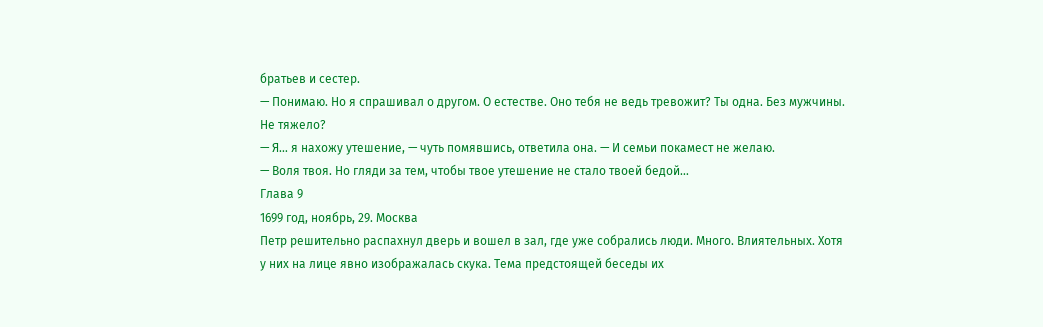братьев и сестер.
— Понимаю. Но я спрашивал о другом. О естестве. Оно тебя не ведь тревожит? Ты одна. Без мужчины. Не тяжело?
— Я… я нахожу утешение, — чуть помявшись, ответила она. — И семьи покамест не желаю.
— Воля твоя. Но гляди за тем, чтобы твое утешение не стало твоей бедой…
Глава 9
1699 год, ноябрь, 29. Москва
Петр решительно распахнул дверь и вошел в зал, где уже собрались люди. Много. Влиятельных. Хотя у них на лице явно изображалась скука. Тема предстоящей беседы их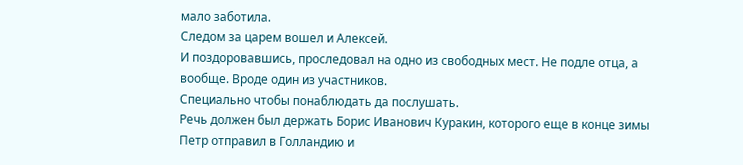мало заботила.
Следом за царем вошел и Алексей.
И поздоровавшись, проследовал на одно из свободных мест. Не подле отца, а вообще. Вроде один из участников.
Специально чтобы понаблюдать да послушать.
Речь должен был держать Борис Иванович Куракин, которого еще в конце зимы Петр отправил в Голландию и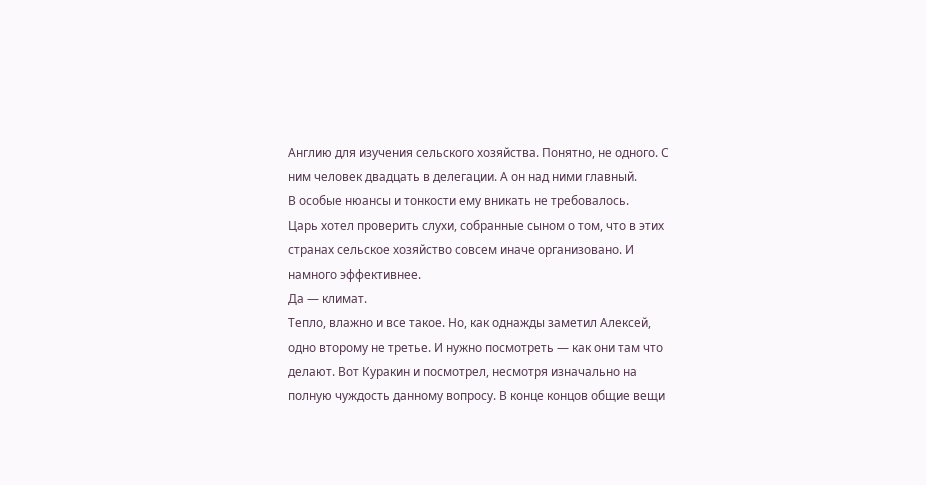Англию для изучения сельского хозяйства. Понятно, не одного. С ним человек двадцать в делегации. А он над ними главный.
В особые нюансы и тонкости ему вникать не требовалось.
Царь хотел проверить слухи, собранные сыном о том, что в этих странах сельское хозяйство совсем иначе организовано. И намного эффективнее.
Да — климат.
Тепло, влажно и все такое. Но, как однажды заметил Алексей, одно второму не третье. И нужно посмотреть — как они там что делают. Вот Куракин и посмотрел, несмотря изначально на полную чуждость данному вопросу. В конце концов общие вещи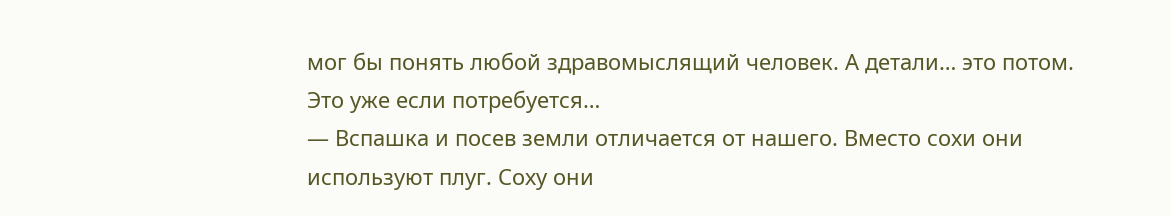мог бы понять любой здравомыслящий человек. А детали… это потом. Это уже если потребуется…
— Вспашка и посев земли отличается от нашего. Вместо сохи они используют плуг. Соху они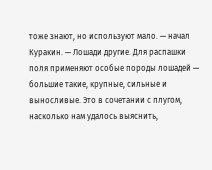тоже знают, но используют мало. — начал Куракин. — Лошади другие. Для распашки поля применяют особые породы лошадей — большие такие, крупные, сильные и выносливые. Это в сочетании с плугом, насколько нам удалось выяснить,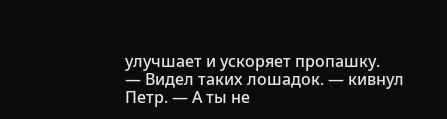улучшает и ускоряет пропашку.
— Видел таких лошадок. — кивнул Петр. — А ты не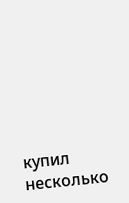купил несколько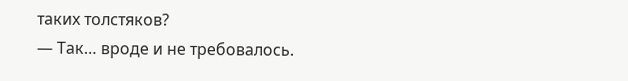таких толстяков?
— Так… вроде и не требовалось.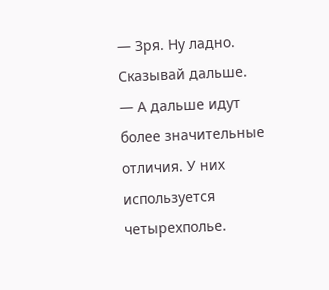— Зря. Ну ладно. Сказывай дальше.
— А дальше идут более значительные отличия. У них используется четырехполье.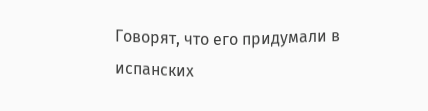Говорят, что его придумали в испанских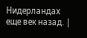Нидерландах еще век назад. |